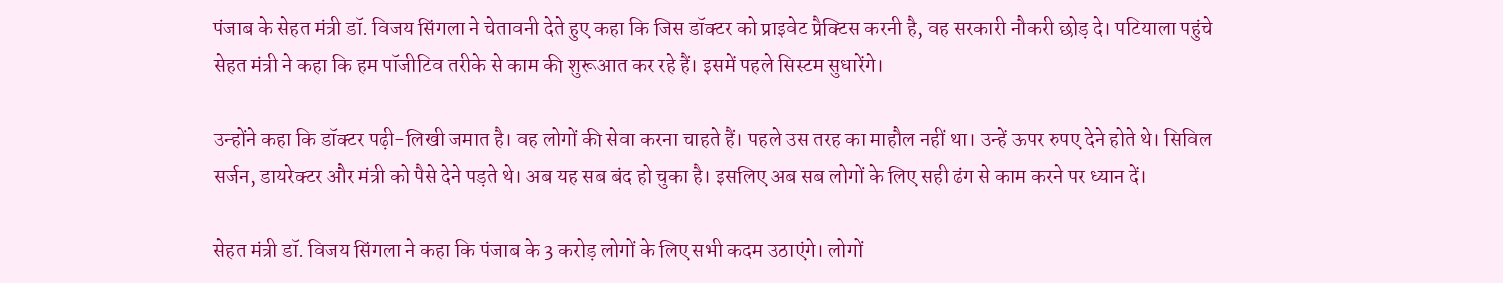पंजाब के सेहत मंत्री डॉ. विजय सिंगला ने चेतावनी देते हुए कहा कि जिस डॉक्टर को प्राइवेट प्रैक्टिस करनी है, वह सरकारी नौकरी छोड़ दे। पटियाला पहुंचे सेहत मंत्री ने कहा कि हम पॉजीटिव तरीके से काम की शुरूआत कर रहे हैं। इसमें पहले सिस्टम सुधारेंगे।

उन्होंने कहा कि डॉक्टर पढ़ी-लिखी जमात है। वह लोगों की सेवा करना चाहते हैं। पहले उस तरह का माहौल नहीं था। उन्हें ऊपर रुपए देने होते थे। सिविल सर्जन, डायरेक्टर और मंत्री को पैसे देने पड़ते थे। अब यह सब बंद हो चुका है। इसलिए अब सब लोगों के लिए सही ढंग से काम करने पर ध्यान दें।

सेहत मंत्री डॉ. विजय सिंगला ने कहा कि पंजाब के 3 करोड़ लोगों के लिए सभी कदम उठाएंगे। लोगों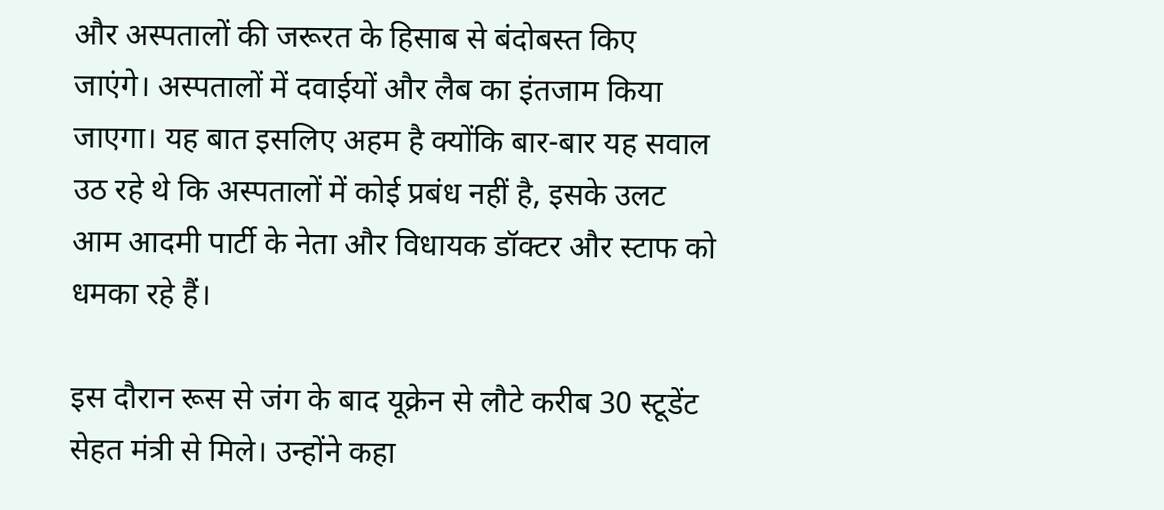और अस्पतालों की जरूरत के हिसाब से बंदोबस्त किए जाएंगे। अस्पतालों में दवाईयों और लैब का इंतजाम किया जाएगा। यह बात इसलिए अहम है क्योंकि बार-बार यह सवाल उठ रहे थे कि अस्पतालों में कोई प्रबंध नहीं है, इसके उलट आम आदमी पार्टी के नेता और विधायक डॉक्टर और स्टाफ को धमका रहे हैं।

इस दौरान रूस से जंग के बाद यूक्रेन से लौटे करीब 30 स्टूडेंट सेहत मंत्री से मिले। उन्होंने कहा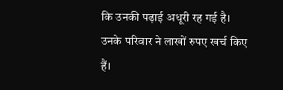कि उनकी पढ़ाई अधूरी रह गई है। उनके परिवार ने लाखों रुपए खर्च किए हैं।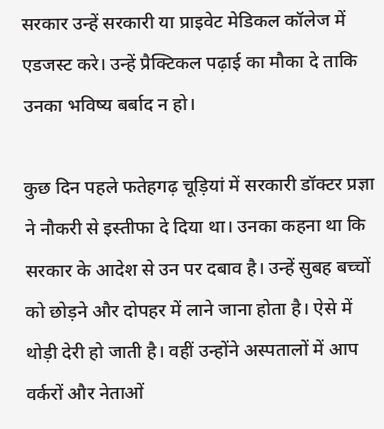सरकार उन्हें सरकारी या प्राइवेट मेडिकल कॉलेज में एडजस्ट करे। उन्हें प्रैक्टिकल पढ़ाई का मौका दे ताकि उनका भविष्य बर्बाद न हो।

कुछ दिन पहले फतेहगढ़ चूड़ियां में सरकारी डॉक्टर प्रज्ञा ने नौकरी से इस्तीफा दे दिया था। उनका कहना था कि सरकार के आदेश से उन पर दबाव है। उन्हें सुबह बच्चों को छोड़ने और दोपहर में लाने जाना होता है। ऐसे में थोड़ी देरी हो जाती है। वहीं उन्होंने अस्पतालों में आप वर्करों और नेताओं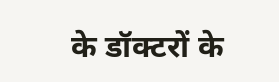के डॉक्टरों के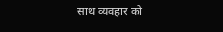साथ व्यवहार को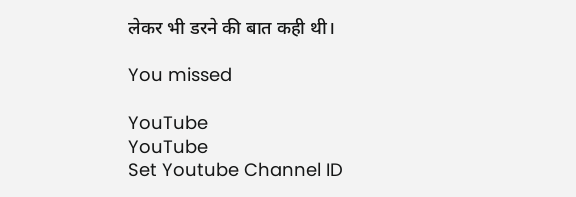लेकर भी डरने की बात कही थी।

You missed

YouTube
YouTube
Set Youtube Channel ID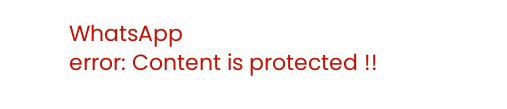WhatsApp
error: Content is protected !!